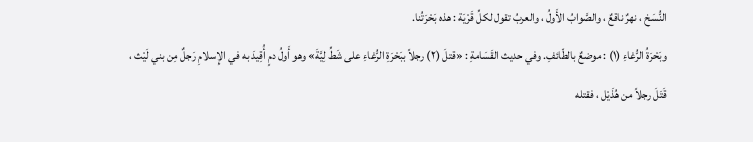النُّسَخ ، نهرٌ ناقعٌ ، والصَّوابُ الأَولُ ، والعربُ تقول لكلِّ قَرْيَة : هذه بَحْرَتُنا.
وبَحْرَةُ الرُّغاءِ (١) : موضعٌ بالطّائفِ. وفي حديث القَسَامةِ : «قتلَ (٢) رجلاً ببَحْرَةِ الرُّغاءِ على شَطِّ لِيَّةَ» وهو أَولُ دمٍ أُقِيدَ به في الإِسلامِ رَجلٌ مِن بني لَيْث ، قَتَلَ رجلاً من هُذَيْل ، فقتله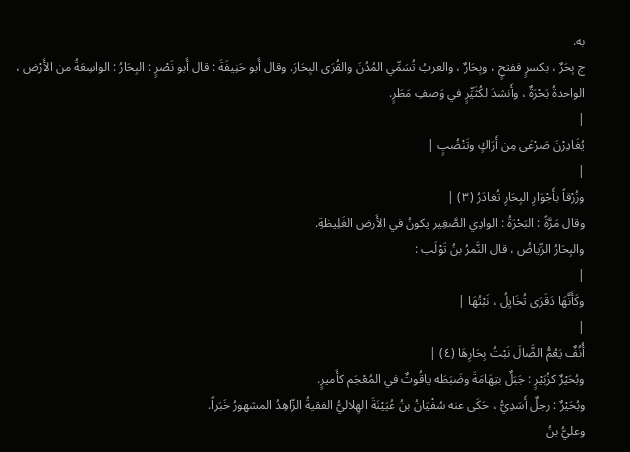به.
ج بِحَرٌ ، بكسرٍ ففتحٍ ، وبِحَارٌ ، والعربُ تُسَمِّي المُدُنَ والقُرَى البِحَارَ. وقال أَبو حَنِيفَةَ : قال أَبو نَصْرٍ : البِحَارُ : الواسِعَةُ من الأَرْض ، الواحدةُ بَحْرَةٌ ، وأَنشدَ لكُثَيِّرٍ في وَصفِ مَطَرٍ.
|
يُغَادِرْنَ صَرْعَى مِن أَرَاكٍ وتَنْضُبٍ |
|
وزُرْقاً بأَجْوَارِ البِحَارِ تُغادَرُ (٣) |
وقال مَرَّةً : البَحْرَةُ : الوادِي الصَّغِير يكونُ في الأَرض الغَلِيظةِ.
والبِحَارُ الرِّياضُ ، قال النَّمرُ بنُ تَوْلَب :
|
وكَأَنَّهَا دَقَرَى تُخَايِلُ ، نَبْتُهَا |
|
أُنُفٌ يَعُمُّ الضَّالَ نَبْتُ بِحَارِهَا (٤) |
وبُحَيْرٌ كزُبَيْرٍ : جَبَلٌ بتِهَامَةَ وضَبَطَه ياقُوتٌ في المُعْجَم كأَميرٍ.
وبُحَيْرٌ : رجلٌ أَسَدِيُّ ، حَكَى عنه سُفْيَانُ بنُ عُيَيْنَةَ الهِلاليُّ الفقيةُ الزّاهِدُ المشهورُ خَبَراً.
وعليُّ بنُ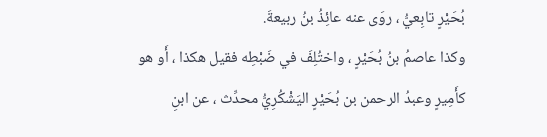بُحَيْرٍ تابِعيُّ ، روَى عنه عائِذُ بنُ ربيعةَ.
وكذا عاصمُ بنُ بُحَيْرٍ ، واختُلِفَ في ضَبْطِه فقيل هكذا ، أَو هو كأَمِيرٍ وعبدُ الرحمن بن بُحَيْرٍ اليَشْكُرِيُّ محدِّث ، عن ابنِ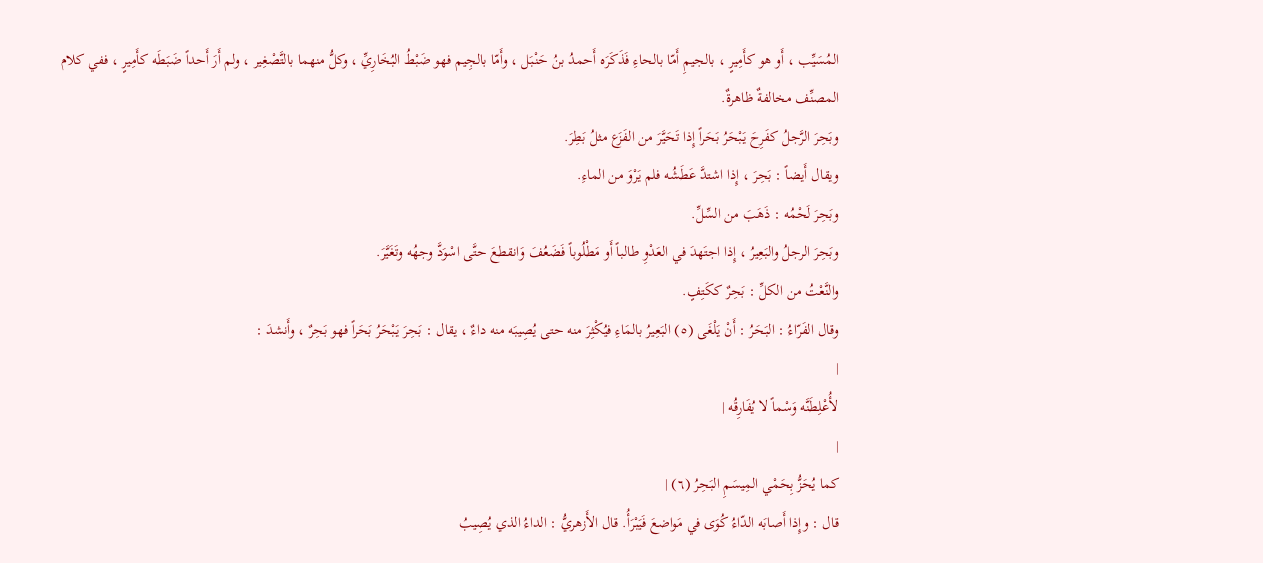المُسَيِّب ، أَو هو كأَمِيرٍ ، بالجيمِ أَمّا بالحاءِ فَذَكَرَه أَحمدُ بنُ حَنْبَل ، وأَمّا بالجِيم فهو ضَبْطُ البُخَارِيِّ ، وكلُّ منهما بالتَّصْغِير ، ولم أَرَ أَحداً ضَبَطَه كأَمِيرٍ ، ففي كلام المصنِّف مخالفةٌ ظاهرةٌ.
وبَحِرَ الرَّجلُ كفَرِحَ يَبْحَرُ بَحَراً إِذا تَحَيَّرَ من الفَزَع مثلُ بَطِرَ.
ويقال أَيضاً : بَحِرَ ، إِذا اشتدَّ عَطَشُه فلم يَرْوَ من الماءِ.
وبَحِرَ لَحْمُه : ذَهَبَ من السِّلِّ.
وبَحِرَ الرجلُ والبَعِيرُ ، إِذا اجتَهدَ في العَدْوِ طالباً أَو مَطْلُوباً فَضَعُفَ وَانقطعَ حتَّى اسْوَدَّ وجهُه وتَغَيَّرَ.
والنَّعْتُ من الكلِّ : بَحِرٌ ككَتِفٍ.
وقال الفَرّاءُ : البَحَرُ : أَنْ يَلْغَى (٥) البَعِيرُ بالمَاءِ فيُكْثِرَ منه حتى يُصِيبَه منه داءٌ ، يقال : بَحِرَ يَبْحَرُ بَحَراً فهو بَحِرٌ ، وأَنشدَ :
|
لأُعْلِطَنَّه وَسْماً لا يُفَارِقُه |
|
كما يُحَزُّ بِحَمْي المِيسَمِ البَحِرُ (٦) |
قال : وإِذا أَصابَه الدّاءُ كُوَى في مَواضعَ فَيَبْرَأُ. قال الأَزهريُّ : الداءُ الذي يُصِيبُ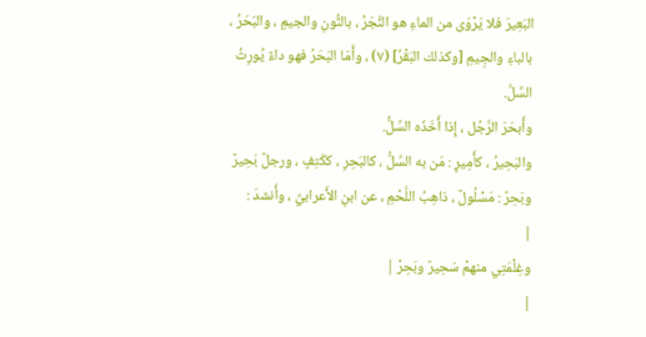البَعِيرَ فلا يَرْوَى من الماءِ هو النَّجَرُ ، بالنُّونِ والجيمِ ، والبَحَرُ ، بالباءِ والجِيمِ [وكذلك البَقْرُ] (٧) ، وأَمّا البَحَرُ فهو داءٌ يُورِثُ السِّلَّ.
وأَبحَرَ الرَّجُل ، إِذا أَخَذَه السِّلُّ.
والبَحِيرُ ، كأَمِيرٍ : مَن به السِّلُّ ، كالبَحِرِ ، ككَتِفٍ ، ورجلٌ بَحِيرٌ وبَحِرٌ : مَسْلُولٌ ، ذاهِبُ اللَّحْمِ ، عن ابنِ الأَعرابيِّ ، وأَنشدَ :
|
وغِلْمَتِي منهمْ سَحِيرٌ وبَحِرْ |
|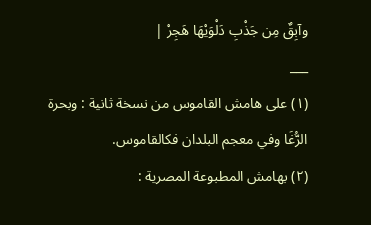وآبِقٌ مِن جَذْبِ دَلْوَيْهَا هَجِرْ |
___
(١) على هامش القاموس من نسخة ثانية : وبحرة الرُّغَا وفي معجم البلدان فكالقاموس.
(٢) بهامش المطبوعة المصرية :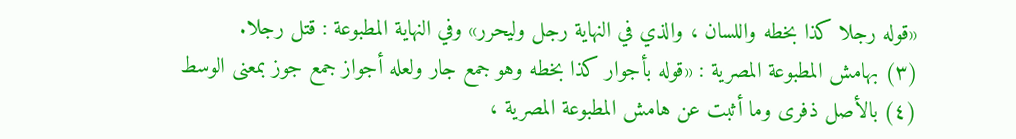«قوله رجلا كذا بخطه واللسان ، والذي في النهاية رجل وليحرر» وفي النهاية المطبوعة : قتل رجلا.
(٣) بهامش المطبوعة المصرية : «قوله بأجوار كذا بخطه وهو جمع جار ولعله أجواز جمع جوز بمعنى الوسط
(٤) بالأصل ذفرى وما أثبت عن هامش المطبوعة المصرية ،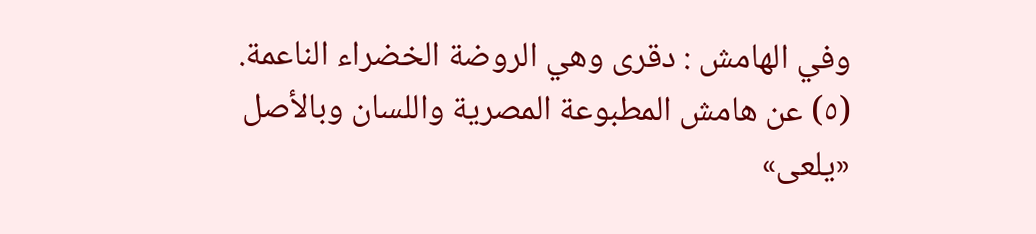وفي الهامش : دقرى وهي الروضة الخضراء الناعمة.
(٥) عن هامش المطبوعة المصرية واللسان وبالأصل «يلعى»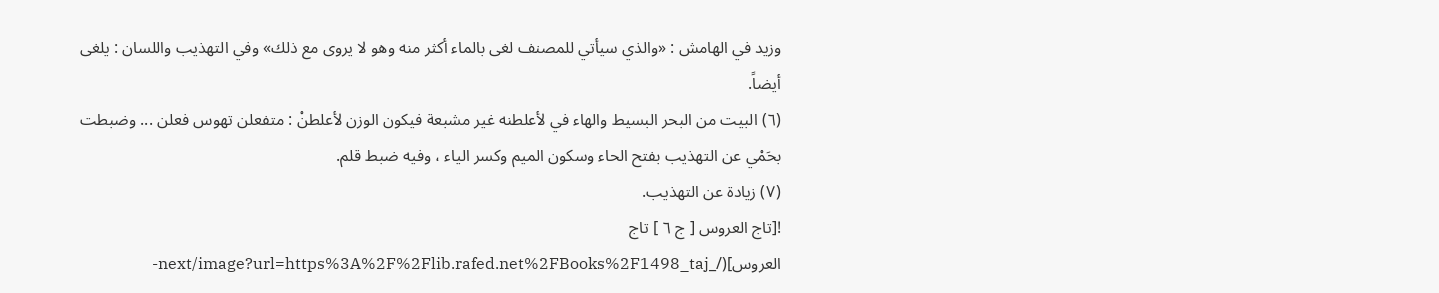وزيد في الهامش : «والذي سيأتي للمصنف لغى بالماء أكثر منه وهو لا يروى مع ذلك» وفي التهذيب واللسان : يلغى أيضاً.
(٦) البيت من البحر البسيط والهاء في لأعلطنه غير مشبعة فيكون الوزن لأعلطنْ : متفعلن تهوس فعلن ... وضبطت بحَمْي عن التهذيب بفتح الحاء وسكون الميم وكسر الياء ، وفيه ضبط قلم.
(٧) زيادة عن التهذيب.
![تاج العروس [ ج ٦ ] تاج العروس](/_next/image?url=https%3A%2F%2Flib.rafed.net%2FBooks%2F1498_taj-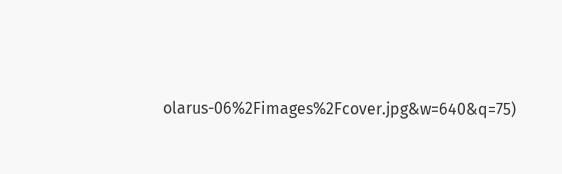olarus-06%2Fimages%2Fcover.jpg&w=640&q=75)